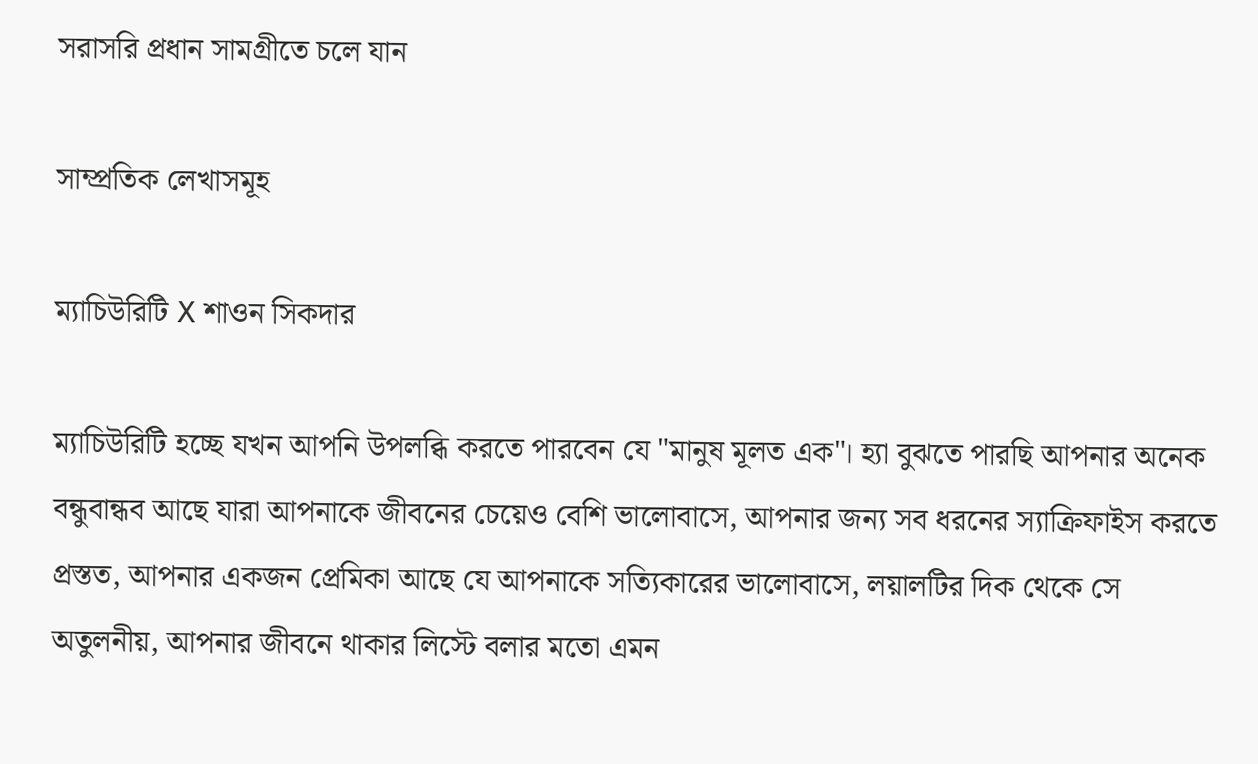সরাসরি প্রধান সামগ্রীতে চলে যান

সাম্প্রতিক লেখাসমূহ

ম্যাচিউরিটি X শাওন সিকদার

ম্যাচিউরিটি হচ্ছে যখন আপনি উপলব্ধি করতে পারবেন যে "মানুষ মূলত এক"। হ্যা বুঝতে পারছি আপনার অনেক বন্ধুবান্ধব আছে যারা আপনাকে জীবনের চেয়েও বেশি ভালোবাসে, আপনার জন্য সব ধরনের স্যাক্রিফাইস করতে প্রস্তত, আপনার একজন প্রেমিকা আছে যে আপনাকে সত্যিকারের ভালোবাসে, লয়ালটির দিক থেকে সে অতুলনীয়, আপনার জীবনে থাকার লিস্টে বলার মতো এমন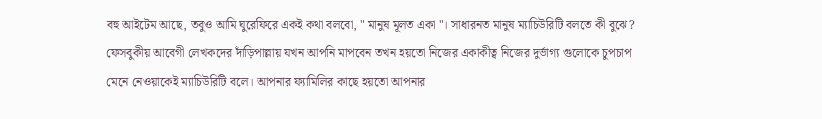বহু আইটেম আছে, তবুও আমি ঘুরেফিরে একই কথা বলবো, " মানুষ মূলত একা "। সাধারনত মানুষ ম্যাচিউরিটি বলতে কী বুঝে? ফেসবুকীয় আবেগী লেখকদের দাঁড়িপাল্লায় যখন আপনি মাপবেন তখন হয়তো নিজের একাকীত্ব নিজের দুর্ভাগ্য গুলোকে চুপচাপ মেনে নেওয়াকেই ম্যাচিউরিটি বলে। আপনার ফ্যামিলির কাছে হয়তো আপনার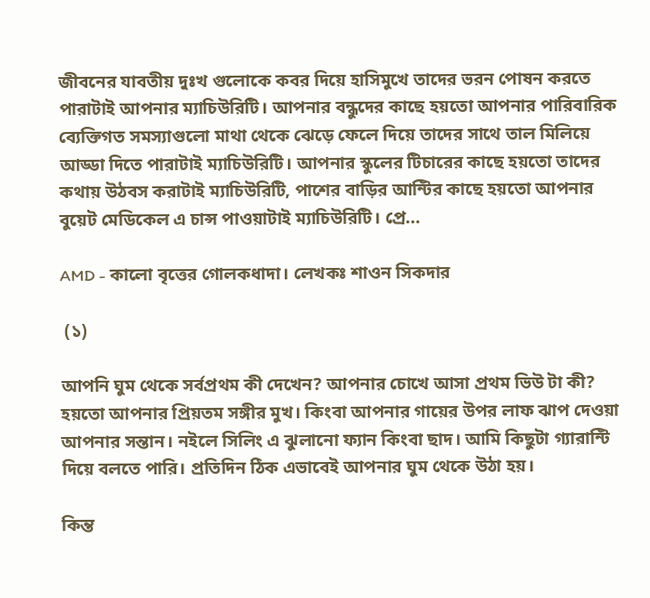জীবনের যাবতীয় দুঃখ গুলোকে কবর দিয়ে হাসিমুখে তাদের ভরন পোষন করতে পারাটাই আপনার ম্যাচিউরিটি। আপনার বন্ধুদের কাছে হয়তো আপনার পারিবারিক ব্যেক্তিগত সমস্যাগুলো মাথা থেকে ঝেড়ে ফেলে দিয়ে তাদের সাথে তাল মিলিয়ে আড্ডা দিতে পারাটাই ম্যাচিউরিটি। আপনার স্কুলের টিচারের কাছে হয়তো তাদের কথায় উঠবস করাটাই ম্যাচিউরিটি, পাশের বাড়ির আন্টির কাছে হয়তো আপনার বুয়েট মেডিকেল এ চান্স পাওয়াটাই ম্যাচিউরিটি। প্রে...

AMD - কালো বৃত্তের গোলকধাদা। লেখকঃ শাওন সিকদার

 (১)

আপনি ঘুম থেকে সর্বপ্রথম কী দেখেন? আপনার চোখে আসা প্রথম ভিউ টা কী? হয়তো আপনার প্রিয়তম সঙ্গীর মুখ। কিংবা আপনার গায়ের উপর লাফ ঝাপ দেওয়া আপনার সন্তান। নইলে সিলিং এ ঝুলানো ফ্যান কিংবা ছাদ। আমি কিছুটা গ্যারান্টি দিয়ে বলতে পারি। প্রতিদিন ঠিক এভাবেই আপনার ঘুম থেকে উঠা হয়।

কিন্ত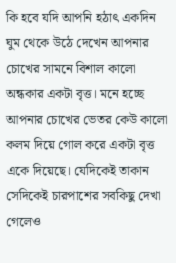কি হবে যদি আপনি হঠাৎ একদিন ঘুম থেকে উঠে দেখেন আপনার চোখের সামনে বিশাল কালো অন্ধকার একটা বৃত্ত। মনে হচ্ছে আপনার চোখের ভেতর কেউ কালো কলম দিয়ে গোল করে একটা বৃত্ত একে দিয়েছে। যেদিকেই তাকান সেদিকেই চারপাশের সবকিছু দেখা গেলেও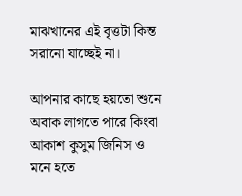মাঝখানের এই বৃত্তটা কিন্ত সরানো যাচ্ছেই না।

আপনার কাছে হয়তো শুনে অবাক লাগতে পারে কিংবা আকাশ কুসুম জিনিস ও মনে হতে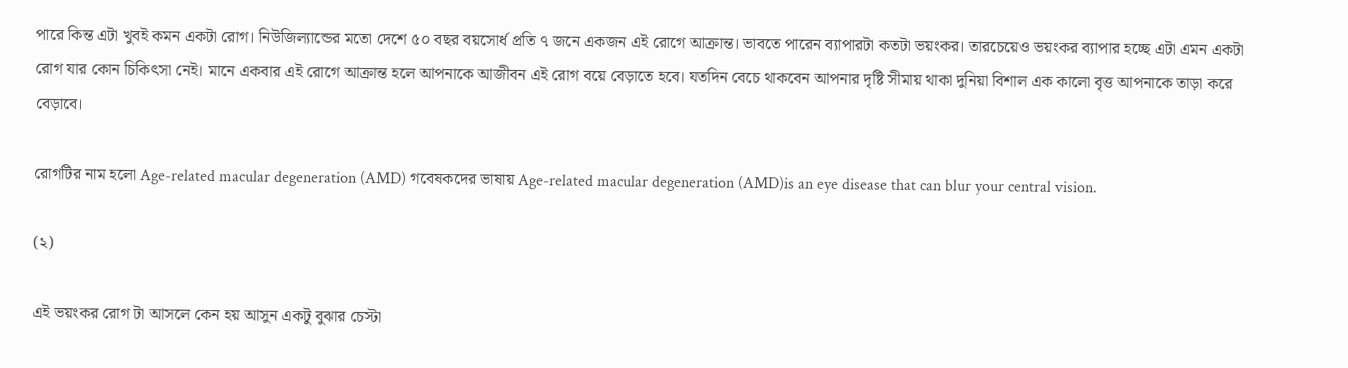পারে কিন্ত এটা খুবই কমন একটা রোগ। নিউজিল্যান্ডের মতো দেশে ৫০ বছর বয়সোর্ধ প্রতি ৭ জনে একজন এই রোগে আক্রান্ত। ভাবতে পারেন ব্যাপারটা কতটা ভয়ংকর। তারচেয়েও ভয়ংকর ব্যাপার হচ্ছে এটা এমন একটা রোগ যার কোন চিকিৎসা নেই। মানে একবার এই রোগে আক্রান্ত হলে আপনাকে আজীবন এই রোগ বয়ে বেড়াতে হবে। যতদিন বেচে থাকবেন আপনার দৃষ্টি সীমায় থাকা দুনিয়া বিশাল এক কালো বৃত্ত আপনাকে তাড়া করে বেড়াবে।

রোগটির নাম হলো Age-related macular degeneration (AMD) গবেষকদের ভাষায় Age-related macular degeneration (AMD)is an eye disease that can blur your central vision.

(২)

এই ভয়ংকর রোগ টা আসলে কেন হয় আসুন একটু বুঝার চেস্টা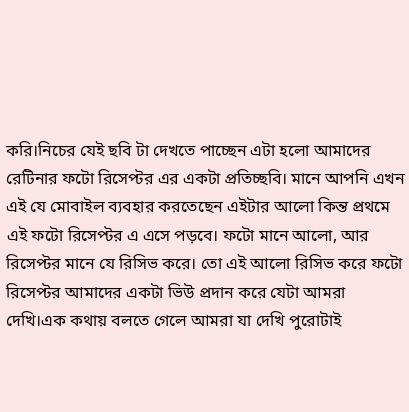করি।নিচের যেই ছবি টা দেখতে পাচ্ছেন এটা হলো আমাদের রেটিনার ফটো রিসেপ্টর এর একটা প্রতিচ্ছবি। মানে আপনি এখন এই যে মোবাইল ব্যবহার করতেছেন এইটার আলো কিন্ত প্রথমে এই ফটো রিসেপ্টর এ এসে পড়বে। ফটো মানে আলো, আর রিসেপ্টর মানে যে রিসিভ করে। তো এই আলো রিসিভ করে ফটো রিসেপ্টর আমাদের একটা ভিউ প্রদান করে যেটা আমরা দেখি।এক কথায় বলতে গেলে আমরা যা দেখি পুরোটাই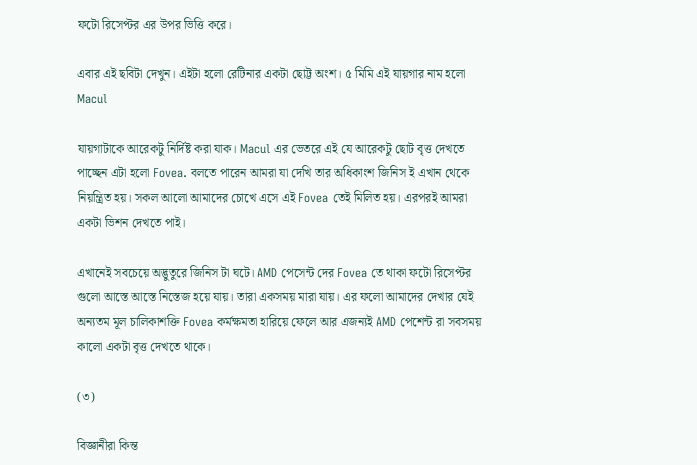ফটো রিসেপ্টর এর উপর ভিত্তি করে।

এবার এই ছবিটা দেখুন। এইটা হলো রেটিনার একটা ছোট্ট অংশ। ৫ মিমি এই যায়গার নাম হলো Macul

যায়গাটাকে আরেকটু নির্দিষ্ট করা যাক। Macul এর ভেতরে এই যে আরেকটু ছোট বৃত্ত দেখতে পাচ্ছেন এটা হলো Fovea. বলতে পারেন আমরা যা দেখি তার অধিকাংশ জিনিস ই এখান থেকে নিয়ন্ত্রিত হয়। সকল আলো আমাদের চোখে এসে এই Fovea তেই মিলিত হয়। এরপরই আমরা একটা ভিশন দেখতে পাই।

এখানেই সবচেয়ে অদ্ভুতুরে জিনিস টা ঘটে। AMD পেসেন্ট দের Fovea তে থাকা ফটো রিসেপ্টর গুলো আস্তে আস্তে নিস্তেজ হয়ে যায়। তারা একসময় মারা যায়। এর ফলো আমাদের দেখার যেই অন্যতম মূল চালিকাশক্তি Fovea কর্মক্ষমতা হারিয়ে ফেলে আর এজন্যই AMD পেশেন্ট রা সবসময় কালো একটা বৃত্ত দেখতে থাকে।

(৩)

বিজ্ঞানীরা কিন্ত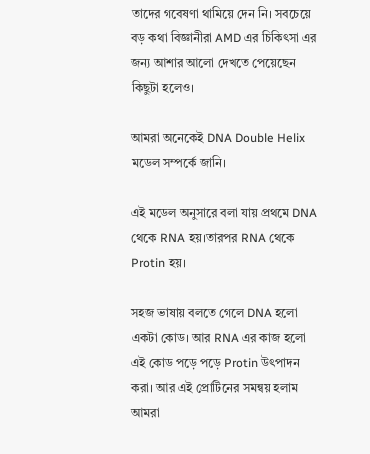তাদের গবেষণা থামিয়ে দেন নি। সবচেয়ে বড় কথা বিজ্ঞানীরা AMD এর চিকিৎসা এর জন্য আশার আলো দেখতে পেয়েছেন কিছুটা হলেও।

আমরা অনেকেই DNA Double Helix মডেল সম্পর্কে জানি।

এই মডেল অনুসারে বলা যায় প্রথমে DNA থেকে RNA হয়।তারপর RNA থেকে Protin হয়।

সহজ ভাষায় বলতে গেলে DNA হলো একটা কোড। আর RNA এর কাজ হলো এই কোড পড়ে পড়ে Protin উৎপাদন করা। আর এই প্রোটিনের সমন্বয় হলাম আমরা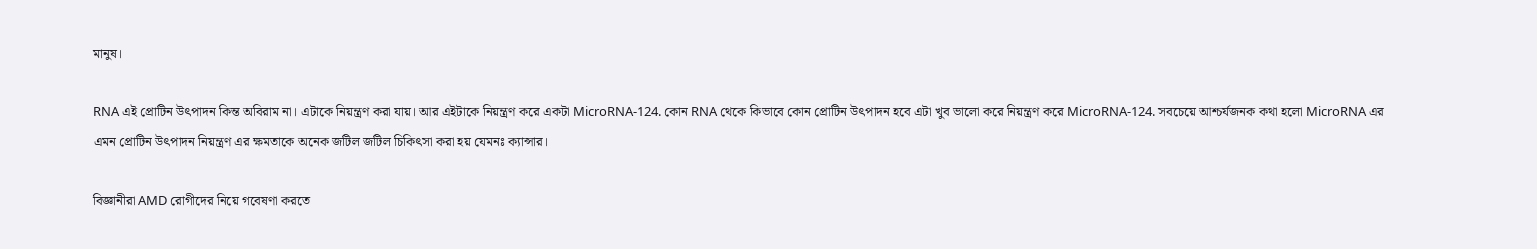মানুষ।

RNA এই প্রোটিন উৎপাদন কিন্ত অবিরাম না। এটাকে নিয়ন্ত্রণ করা যায়। আর এইটাকে নিয়ন্ত্রণ করে একটা MicroRNA-124. কোন RNA থেকে কিভাবে কোন প্রোটিন উৎপাদন হবে এটা খুব ভালো করে নিয়ন্ত্রণ করে MicroRNA-124. সবচেয়ে আশ্চর্যজনক কথা হলো MicroRNA এর এমন প্রোটিন উৎপাদন নিয়ন্ত্রণ এর ক্ষমতাকে অনেক জটিল জটিল চিকিৎসা করা হয় যেমনঃ ক্যান্সার।

বিজ্ঞানীরা AMD রোগীদের নিয়ে গবেষণা করতে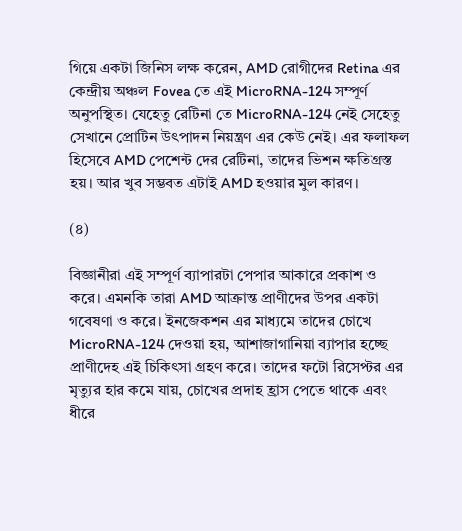গিয়ে একটা জিনিস লক্ষ করেন, AMD রোগীদের Retina এর কেন্দ্রীয় অঞ্চল Fovea তে এই MicroRNA-124 সম্পূর্ণ অনুপস্থিত। যেহেতু রেটিনা তে MicroRNA-124 নেই সেহেতু সেখানে প্রোটিন উৎপাদন নিয়ন্ত্রণ এর কেউ নেই। এর ফলাফল হিসেবে AMD পেশেন্ট দের রেটিনা, তাদের ভিশন ক্ষতিগ্রস্ত হয়। আর খুব সম্ভবত এটাই AMD হওয়ার মুল কারণ।

(৪)

বিজ্ঞানীরা এই সম্পূর্ণ ব্যাপারটা পেপার আকারে প্রকাশ ও করে। এমনকি তারা AMD আক্রান্ত প্রাণীদের উপর একটা গবেষণা ও করে। ইনজেকশন এর মাধ্যমে তাদের চোখে MicroRNA-124 দেওয়া হয়, আশাজাগানিয়া ব্যাপার হচ্ছে প্রাণীদেহ এই চিকিৎসা গ্রহণ করে। তাদের ফটো রিসেপ্টর এর মৃত্যুর হার কমে যায়, চোখের প্রদাহ হ্রাস পেতে থাকে এবং ধীরে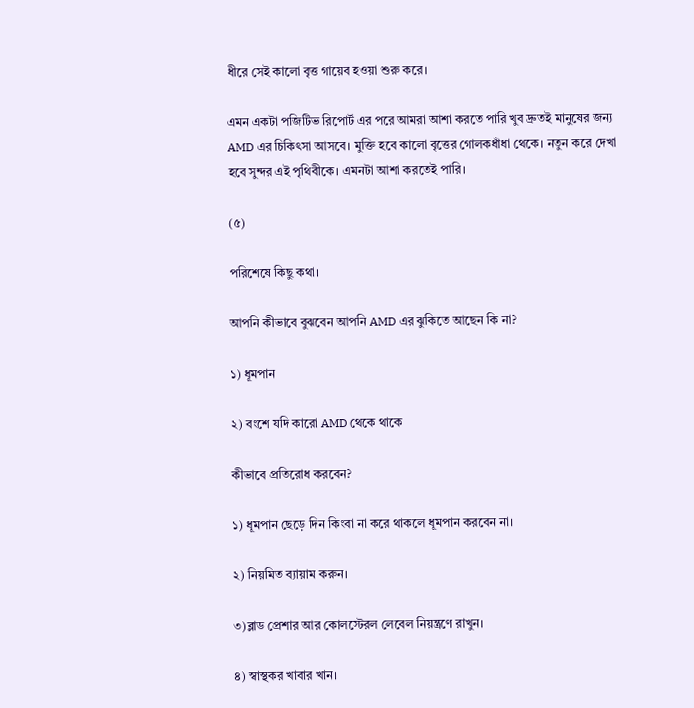ধীরে সেই কালো বৃত্ত গায়েব হওয়া শুরু করে।

এমন একটা পজিটিভ রিপোর্ট এর পরে আমরা আশা করতে পারি খুব দ্রুতই মানুষের জন্য AMD এর চিকিৎসা আসবে। মুক্তি হবে কালো বৃত্তের গোলকধাঁধা থেকে। নতুন করে দেখা হবে সুন্দর এই পৃথিবীকে। এমনটা আশা করতেই পারি।

(৫)

পরিশেষে কিছু কথা।

আপনি কীভাবে বুঝবেন আপনি AMD এর ঝুকিতে আছেন কি না?

১) ধূমপান

২) বংশে যদি কারো AMD থেকে থাকে

কীভাবে প্রতিরোধ করবেন?

১) ধূমপান ছেড়ে দিন কিংবা না করে থাকলে ধূমপান করবেন না।

২) নিয়মিত ব্যায়াম করুন।

৩)ব্লাড প্রেশার আর কোলস্টেরল লেবেল নিয়ন্ত্রণে রাখুন।

৪) স্বাস্থকর খাবার খান।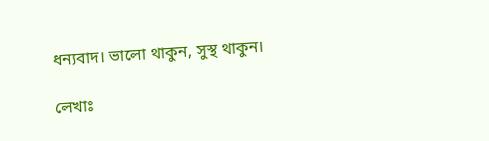ধন্যবাদ। ভালো থাকুন, সুস্থ থাকুন।

লেখাঃ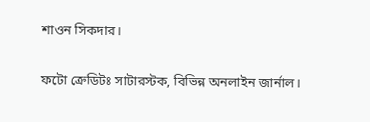শাওন সিকদার।

ফটো ক্রেডিটঃ সাটারস্টক, বিভিন্ন অনলাইন জার্নাল।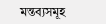মন্তব্যসমূহ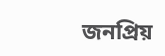জনপ্রিয়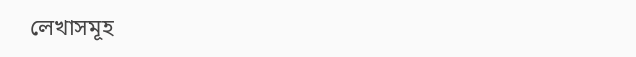লেখাসমূহ